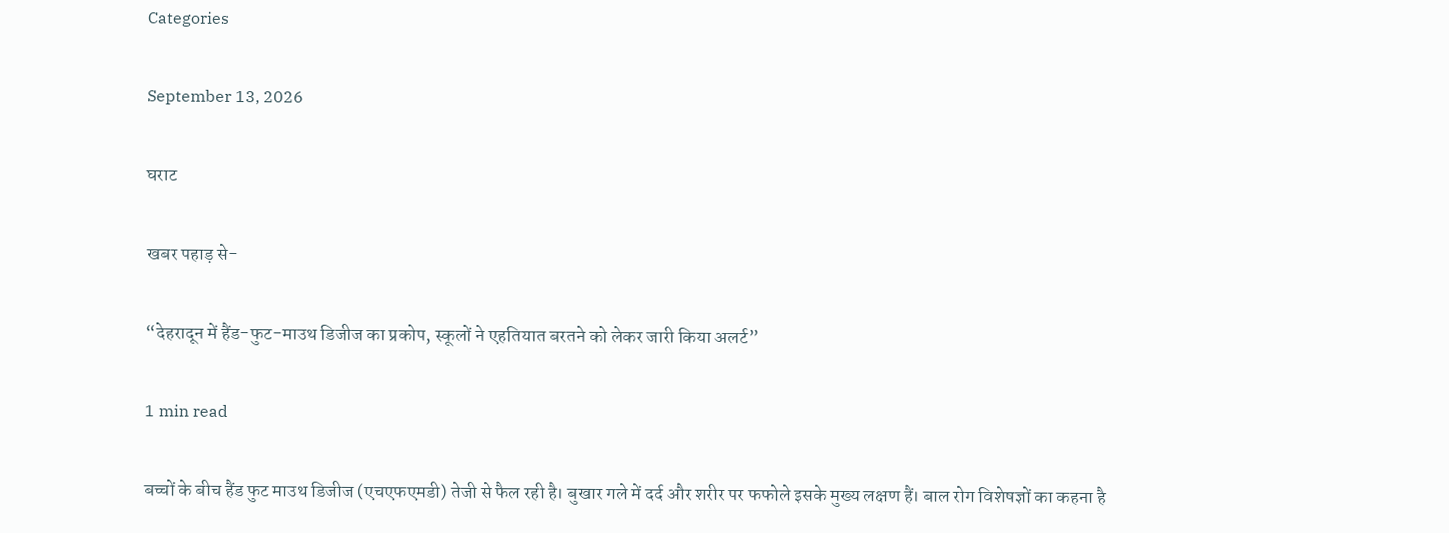Categories

September 13, 2026

घराट

खबर पहाड़ से-

“देहरादून में हैंड-फुट-माउथ डिजीज का प्रकोप, स्कूलों ने एहतियात बरतने को लेकर जारी किया अलर्ट”

1 min read

बच्चों के बीच हैंड फुट माउथ डिजीज (एचएफएमडी) तेजी से फैल रही है। बुखार गले में दर्द और शरीर पर फफोले इसके मुख्य लक्षण हैं। बाल रोग विशेषज्ञों का कहना है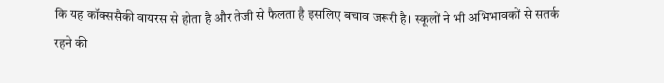कि यह कॉक्ससैकी वायरस से होता है और तेजी से फैलता है इसलिए बचाव जरूरी है। स्कूलों ने भी अभिभावकों से सतर्क रहने की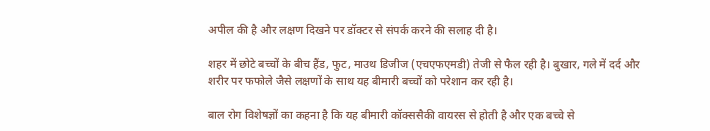अपील की है और लक्षण दिखने पर डॉक्टर से संपर्क करने की सलाह दी है।

शहर में छोटे बच्चों के बीच हैंड, फुट, माउथ डिजीज (एचएफएमडी) तेजी से फैल रही है। बुखार, गले में दर्द और शरीर पर फफोले जैसे लक्षणों के साथ यह बीमारी बच्चों को परेशान कर रही है।

बाल रोग विशेषज्ञों का कहना है कि यह बीमारी कॉक्ससैकी वायरस से होती है और एक बच्चे से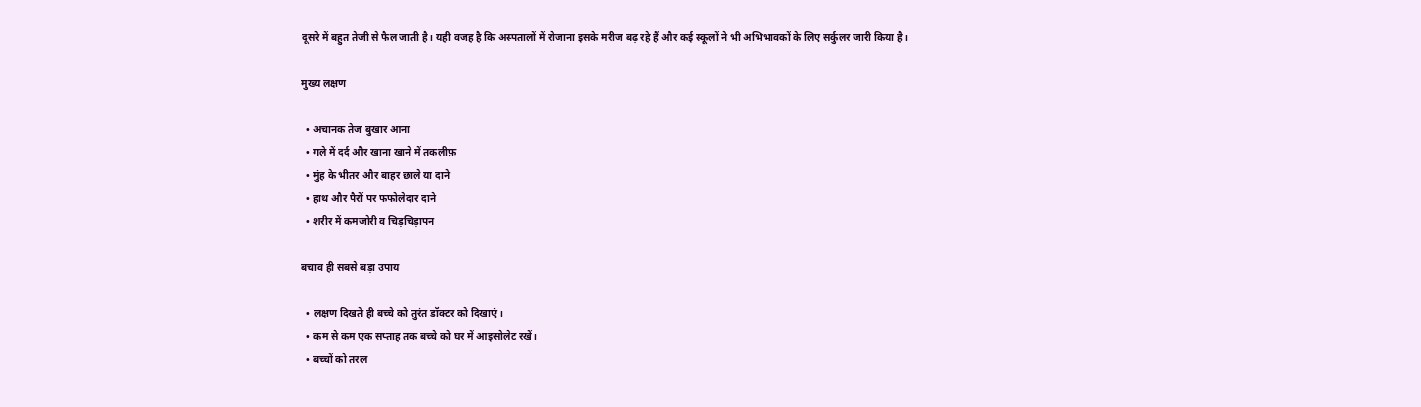दूसरे में बहुत तेजी से फैल जाती है। यही वजह है कि अस्पतालों में रोजाना इसके मरीज बढ़ रहे हैं और कई स्कूलों ने भी अभिभावकों के लिए सर्कुलर जारी किया है।

मुख्य लक्षण

  • अचानक तेज बुखार आना
  • गले में दर्द और खाना खाने में तकलीफ़
  • मुंह के भीतर और बाहर छाले या दाने
  • हाथ और पैरों पर फफोलेदार दाने
  • शरीर में कमजोरी व चिड़चिड़ापन

बचाव ही सबसे बड़ा उपाय

  • लक्षण दिखते ही बच्चे को तुरंत डॉक्टर को दिखाएं।
  • कम से कम एक सप्ताह तक बच्चे को घर में आइसोलेट रखें।
  • बच्चों को तरल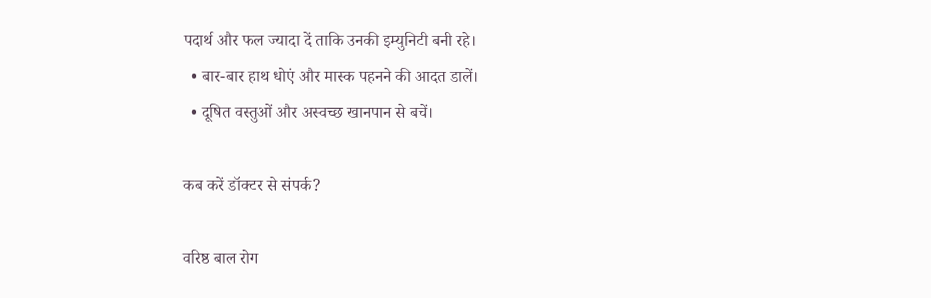पदार्थ और फल ज्यादा दें ताकि उनकी इम्युनिटी बनी रहे।
  • बार-बार हाथ धोएं और मास्क पहनने की आदत डालें।
  • दूषित वस्तुओं और अस्वच्छ खानपान से बचें।

कब करें डॉक्टर से संपर्क?

वरिष्ठ बाल रोग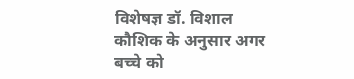विशेषज्ञ डॉ. विशाल कौशिक के अनुसार अगर बच्चे को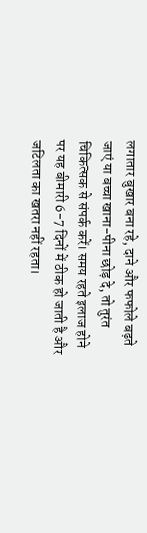लगातार बुखार बना रहे, दाने और फफोले बढ़ते जाएं या बच्चा खाना-पीना छोड़ दे, तो तुरंत चिकित्सक से संपर्क करें। समय रहते इलाज होने पर यह बीमारी 6-7 दिनों में ठीक हो जाती है और जटिलता का खतरा नहीं रहता।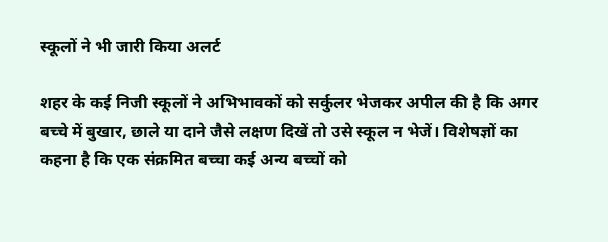स्कूलों ने भी जारी किया अलर्ट

शहर के कई निजी स्कूलों ने अभिभावकों को सर्कुलर भेजकर अपील की है कि अगर बच्चे में बुखार, छाले या दाने जैसे लक्षण दिखें तो उसे स्कूल न भेजें। विशेषज्ञों का कहना है कि एक संक्रमित बच्चा कई अन्य बच्चों को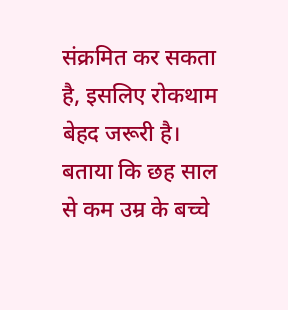संक्रमित कर सकता है, इसलिए रोकथाम बेहद जरूरी है। बताया कि छह साल से कम उम्र के बच्चे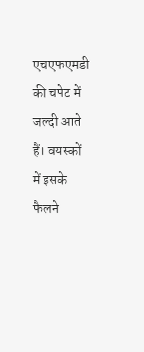एचएफएमडी की चपेट में जल्दी आते हैं। वयस्कों में इसके फैलने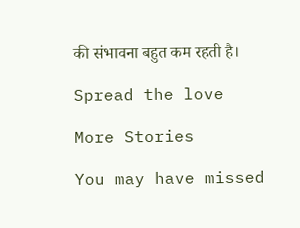की संभावना बहुत कम रहती है।

Spread the love

More Stories

You may have missed